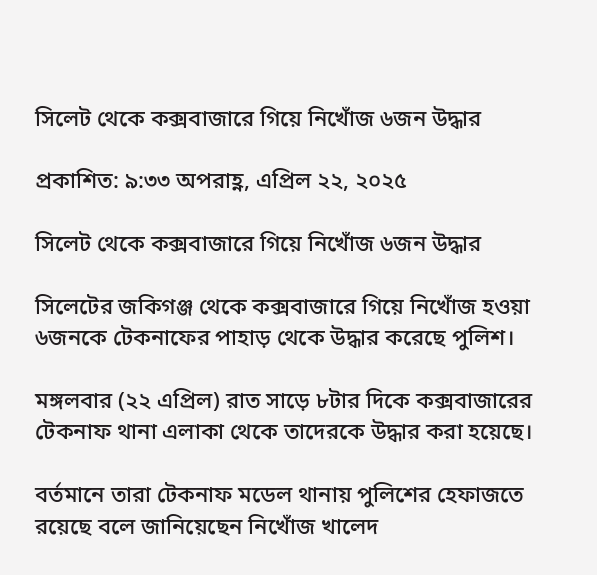সিলেট থেকে কক্সবাজারে গিয়ে নিখোঁজ ৬জন উদ্ধার

প্রকাশিত: ৯:৩৩ অপরাহ্ণ, এপ্রিল ২২, ২০২৫

সিলেট থেকে কক্সবাজারে গিয়ে নিখোঁজ ৬জন উদ্ধার

সিলেটের জকিগঞ্জ থেকে কক্সবাজারে গিয়ে নিখোঁজ হওয়া ৬জনকে টেকনাফের পাহাড় থেকে উদ্ধার করেছে পুলিশ।

মঙ্গলবার (২২ এপ্রিল) রাত সাড়ে ৮টার দিকে কক্সবাজারের টেকনাফ থানা এলাকা থেকে তাদেরকে উদ্ধার করা হয়েছে।

বর্তমানে তারা টেকনাফ মডেল থানায় পুলিশের হেফাজতে রয়েছে বলে জানিয়েছেন নিখোঁজ খালেদ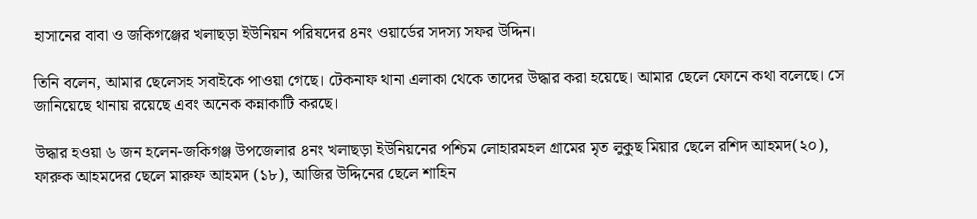হাসানের বাবা ও জকিগঞ্জের খলাছড়া ইউনিয়ন পরিষদের ৪নং ওয়ার্ডের সদস্য সফর উদ্দিন।

তিনি বলেন, আমার ছেলেসহ সবাইকে পাওয়া গেছে। টেকনাফ থানা এলাকা থেকে তাদের উদ্ধার করা হয়েছে। আমার ছেলে ফোনে কথা বলেছে। সে জানিয়েছে থানায় রয়েছে এবং অনেক কন্নাকাটি করছে।

উদ্ধার হওয়া ৬ জন হলেন-জকিগঞ্জ উপজেলার ৪নং খলাছড়া ইউনিয়নের পশ্চিম লোহারমহল গ্রামের মৃত লুকুছ মিয়ার ছেলে রশিদ আহমদ(২০), ফারুক আহমদের ছেলে মারুফ আহমদ (১৮), আজির উদ্দিনের ছেলে শাহিন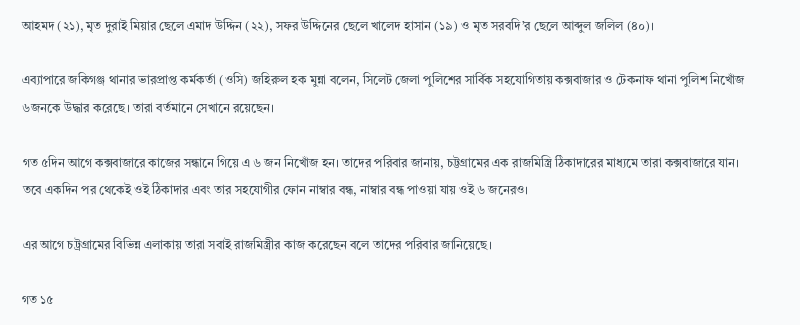আহমদ (২১), মৃত দুরাই মিয়ার ছেলে এমাদ উদ্দিন (২২), সফর উদ্দিনের ছেলে খালেদ হাসান (১৯) ও মৃত সরবদি’র ছেলে আব্দুল জলিল (৪০)।

এব্যাপারে জকিগঞ্জ থানার ভারপ্রাপ্ত কর্মকর্তা (ওসি) জহিরুল হক মুন্না বলেন, সিলেট জেলা পুলিশের সার্বিক সহযোগিতায় কক্সবাজার ও টেকনাফ থানা পুলিশ নিখোঁজ ৬জনকে উদ্ধার করেছে। তারা বর্তমানে সেখানে রয়েছেন।

গত ৫দিন আগে কক্সবাজারে কাজের সন্ধানে গিয়ে এ ৬ জন নিখোঁজ হন। তাদের পরিবার জানায়, চট্টগ্রামের এক রাজমিস্ত্রি ঠিকাদারের মাধ্যমে তারা কক্সবাজারে যান। তবে একদিন পর থেকেই ওই ঠিকাদার এবং তার সহযোগীর ফোন নাম্বার বন্ধ, নাম্বার বন্ধ পাওয়া যায় ওই ৬ জনেরও।

এর আগে চট্রগ্রামের বিভিন্ন এলাকায় তারা সবাই রাজমিস্ত্রীর কাজ করেছেন বলে তাদের পরিবার জানিয়েছে।

গত ১৫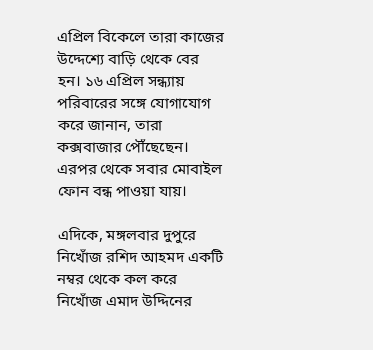এপ্রিল বিকেলে তারা কাজের উদ্দেশ্যে বাড়ি থেকে বের হন। ১৬ এপ্রিল সন্ধ্যায় পরিবারের সঙ্গে যোগাযোগ করে জানান, তারা কক্সবাজার পৌঁছেছেন। এরপর থেকে সবার মোবাইল ফোন বন্ধ পাওয়া যায়।

এদিকে, মঙ্গলবার দুপুরে নিখোঁজ রশিদ আহমদ একটি নম্বর থেকে কল করে নিখোঁজ এমাদ উদ্দিনের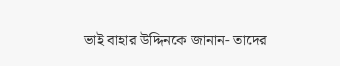ভাই বাহার উদ্দিনকে জানান- তাদের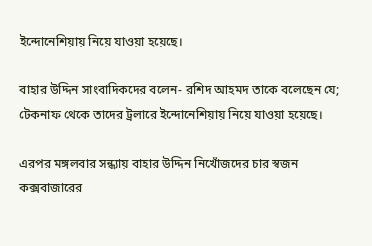ইন্দোনেশিয়ায় নিয়ে যাওয়া হয়েছে।

বাহার উদ্দিন সাংবাদিকদের বলেন- রশিদ আহমদ তাকে বলেছেন যে; টেকনাফ থেকে তাদের ট্রলারে ইন্দোনেশিয়ায় নিয়ে যাওয়া হয়েছে।

এরপর মঙ্গলবার সন্ধ্যায় বাহার উদ্দিন নিখোঁজদের চার স্বজন কক্সবাজারের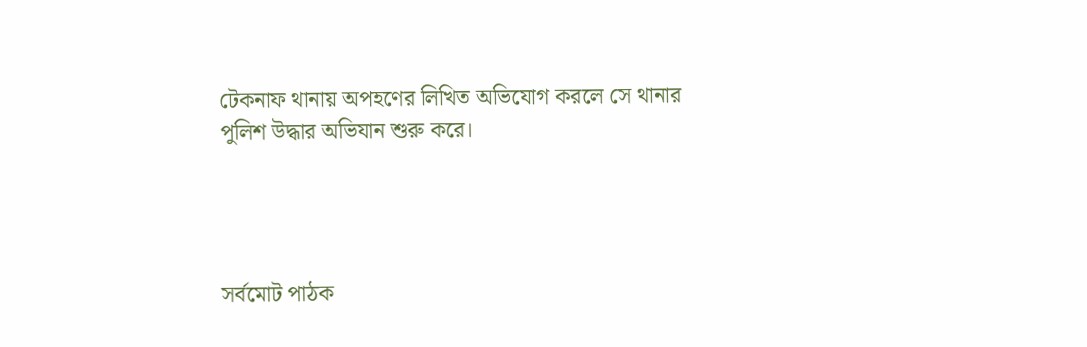টেকনাফ থানায় অপহণের লিখিত অভিযোগ করলে সে থানার পুলিশ উদ্ধার অভিযান শুরু করে।




সর্বমোট পাঠক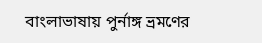বাংলাভাষায় পুর্নাঙ্গ ভ্রমণের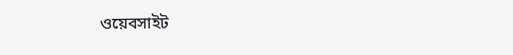ওয়েবসাইট